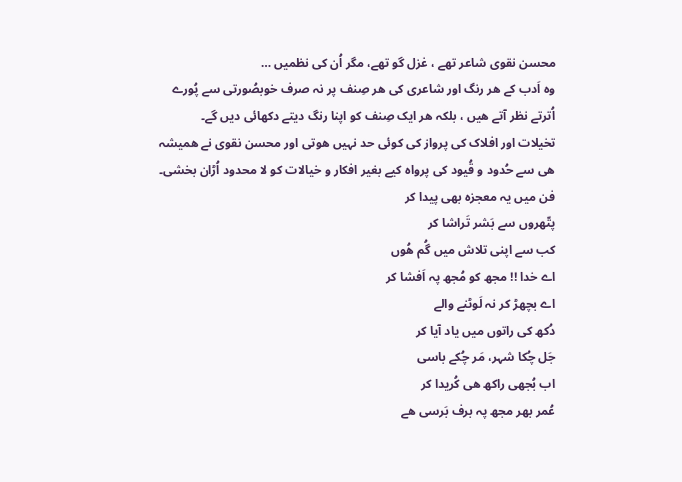محسن نقوی شاعر تھے ، غزل گو تھے، مگر اُن کی نظمیں …
وہ اَدب کے ھر رنگ اور شاعری کی ھر صِنف پر نہ صرف خوبصُورتی سے پُورے اُترتے نظر آتے ھیں ، بلکہ ھر ایک صِنف کو اپنا رنگ دیتے دکھائی دیں گے۔
تخیلات اور افلاک کی پرواز کی کوئی حد نہیں ھوتی اور محسن نقوی نے ھمیشہ ھی سے حُدود و قُیود کی پرواہ کیے بغیر افکار و خیالات کو لا محدود اُڑان بخشی۔
فن میں یہ معجزہ بھی پیدا کر
پتّھروں سے بَشر تَراشا کر
کب سے اپنی تلاش میں گُم ھُوں
اے خدا !! مجھ کو مُجھ پہ اَفشا کر
اے بچھڑ کر نہ لَوٹنے والے
دُکھ کی راتوں میں یاد آیا کر
جَل چُکا شہر، مَر چُکے باسی
اب بُجھی راکھ ھی کُریدا کر
عُمر بھر مجھ پہ برف بَرسی ھے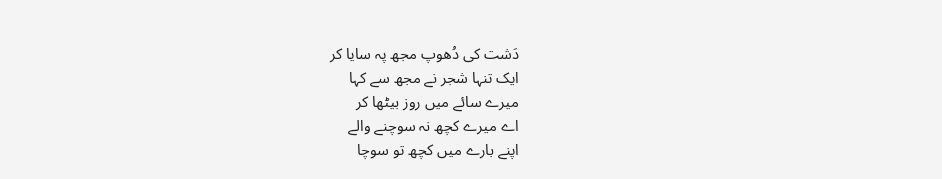دَشت کی دُھوپ مجھ پہ سایا کر
ایک تنہا شجر نے مجھ سے کہا
میرے سائے میں روز بیٹھا کر
اے میرے کچھ نہ سوچنے والے
اپنے بارے میں کچھ تو سوچا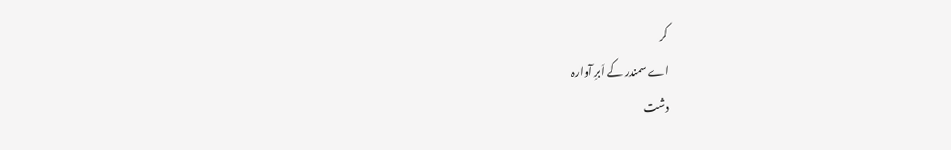کر
اے سمندر کے اَبرِ آوارہ
دشت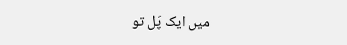میں ایک پَل تو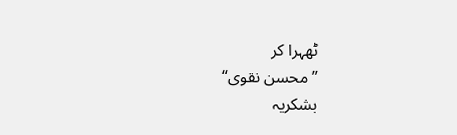ٹھہرا کر
”محسن نقوی“
بشکریہ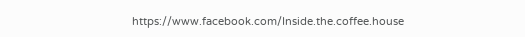https://www.facebook.com/Inside.the.coffee.house